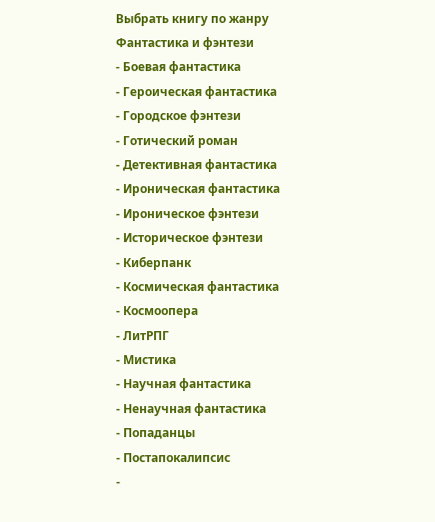Выбрать книгу по жанру
Фантастика и фэнтези
- Боевая фантастика
- Героическая фантастика
- Городское фэнтези
- Готический роман
- Детективная фантастика
- Ироническая фантастика
- Ироническое фэнтези
- Историческое фэнтези
- Киберпанк
- Космическая фантастика
- Космоопера
- ЛитРПГ
- Мистика
- Научная фантастика
- Ненаучная фантастика
- Попаданцы
- Постапокалипсис
-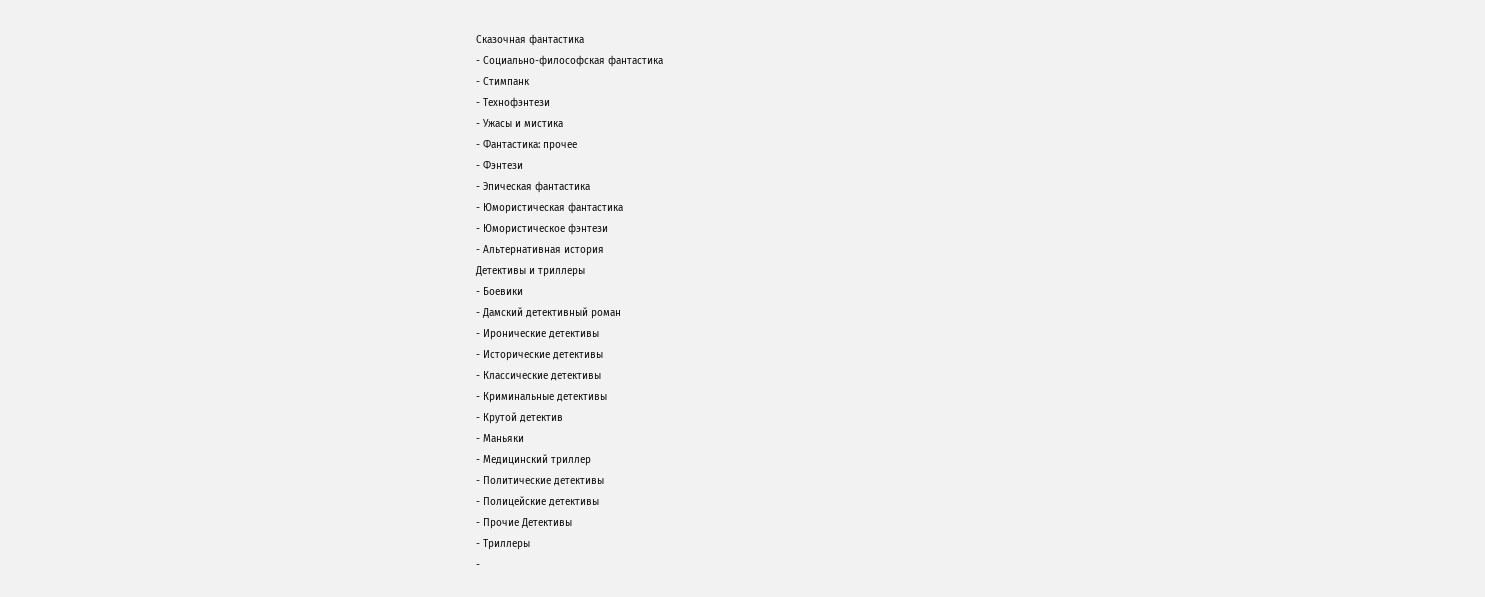Сказочная фантастика
- Социально-философская фантастика
- Стимпанк
- Технофэнтези
- Ужасы и мистика
- Фантастика: прочее
- Фэнтези
- Эпическая фантастика
- Юмористическая фантастика
- Юмористическое фэнтези
- Альтернативная история
Детективы и триллеры
- Боевики
- Дамский детективный роман
- Иронические детективы
- Исторические детективы
- Классические детективы
- Криминальные детективы
- Крутой детектив
- Маньяки
- Медицинский триллер
- Политические детективы
- Полицейские детективы
- Прочие Детективы
- Триллеры
-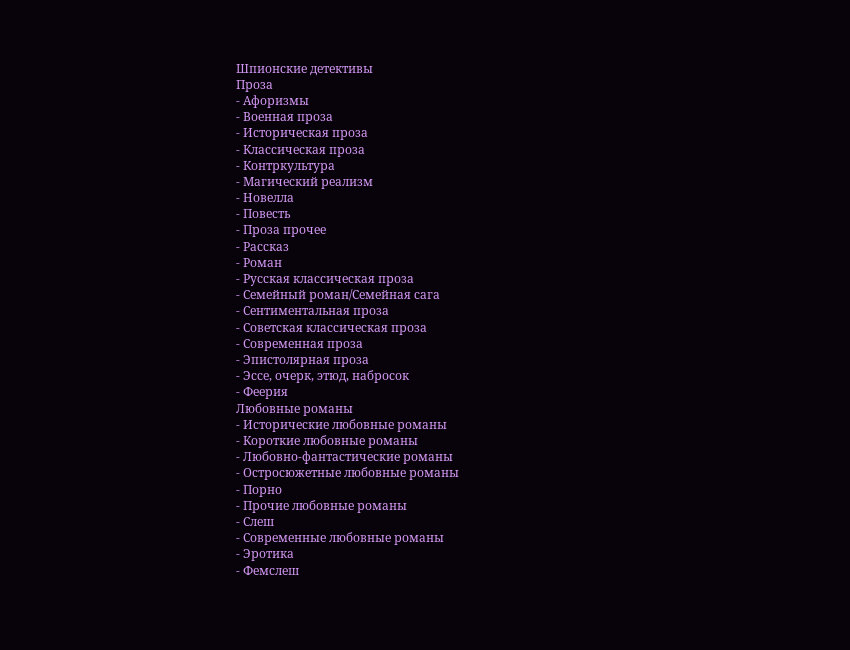Шпионские детективы
Проза
- Афоризмы
- Военная проза
- Историческая проза
- Классическая проза
- Контркультура
- Магический реализм
- Новелла
- Повесть
- Проза прочее
- Рассказ
- Роман
- Русская классическая проза
- Семейный роман/Семейная сага
- Сентиментальная проза
- Советская классическая проза
- Современная проза
- Эпистолярная проза
- Эссе, очерк, этюд, набросок
- Феерия
Любовные романы
- Исторические любовные романы
- Короткие любовные романы
- Любовно-фантастические романы
- Остросюжетные любовные романы
- Порно
- Прочие любовные романы
- Слеш
- Современные любовные романы
- Эротика
- Фемслеш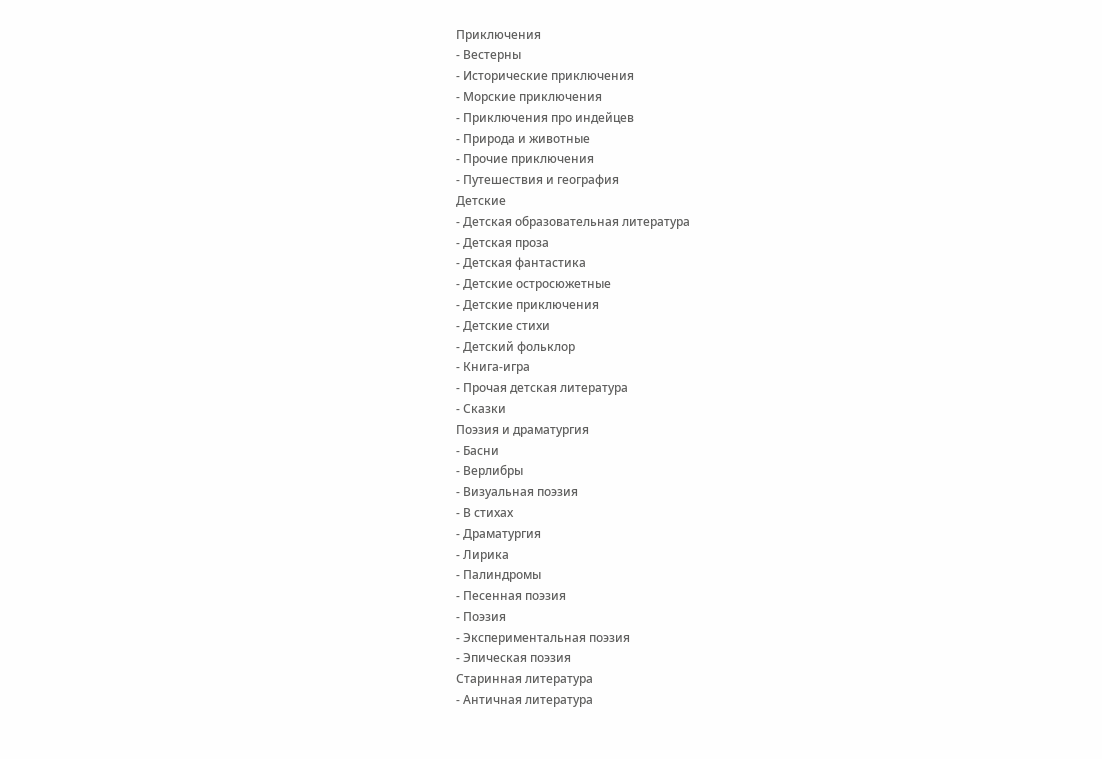Приключения
- Вестерны
- Исторические приключения
- Морские приключения
- Приключения про индейцев
- Природа и животные
- Прочие приключения
- Путешествия и география
Детские
- Детская образовательная литература
- Детская проза
- Детская фантастика
- Детские остросюжетные
- Детские приключения
- Детские стихи
- Детский фольклор
- Книга-игра
- Прочая детская литература
- Сказки
Поэзия и драматургия
- Басни
- Верлибры
- Визуальная поэзия
- В стихах
- Драматургия
- Лирика
- Палиндромы
- Песенная поэзия
- Поэзия
- Экспериментальная поэзия
- Эпическая поэзия
Старинная литература
- Античная литература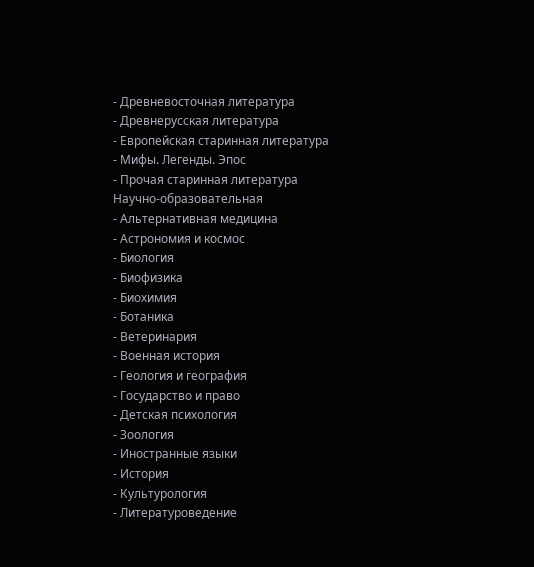- Древневосточная литература
- Древнерусская литература
- Европейская старинная литература
- Мифы. Легенды. Эпос
- Прочая старинная литература
Научно-образовательная
- Альтернативная медицина
- Астрономия и космос
- Биология
- Биофизика
- Биохимия
- Ботаника
- Ветеринария
- Военная история
- Геология и география
- Государство и право
- Детская психология
- Зоология
- Иностранные языки
- История
- Культурология
- Литературоведение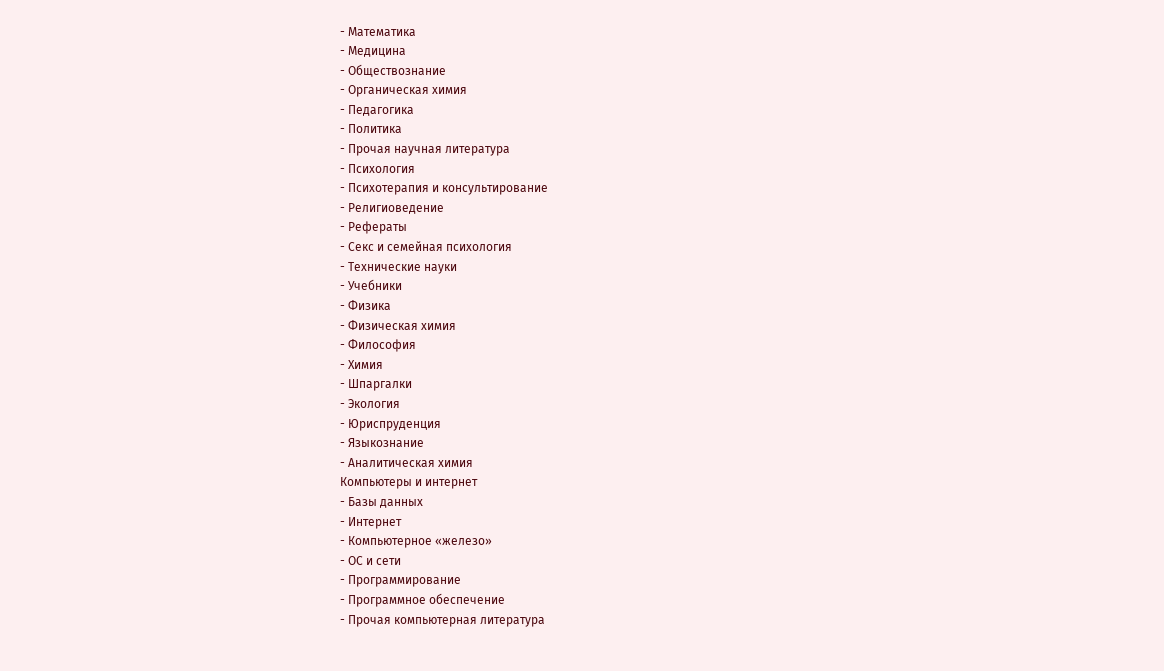- Математика
- Медицина
- Обществознание
- Органическая химия
- Педагогика
- Политика
- Прочая научная литература
- Психология
- Психотерапия и консультирование
- Религиоведение
- Рефераты
- Секс и семейная психология
- Технические науки
- Учебники
- Физика
- Физическая химия
- Философия
- Химия
- Шпаргалки
- Экология
- Юриспруденция
- Языкознание
- Аналитическая химия
Компьютеры и интернет
- Базы данных
- Интернет
- Компьютерное «железо»
- ОС и сети
- Программирование
- Программное обеспечение
- Прочая компьютерная литература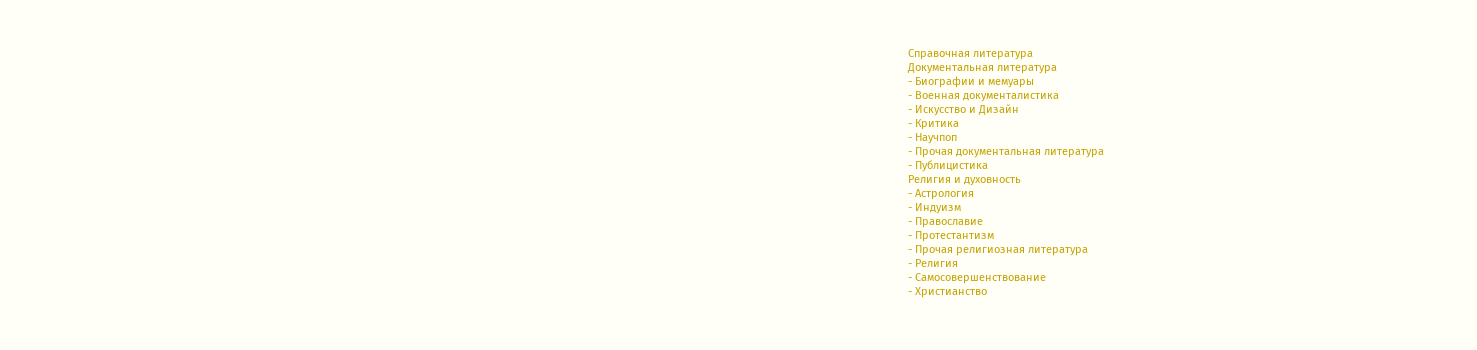Справочная литература
Документальная литература
- Биографии и мемуары
- Военная документалистика
- Искусство и Дизайн
- Критика
- Научпоп
- Прочая документальная литература
- Публицистика
Религия и духовность
- Астрология
- Индуизм
- Православие
- Протестантизм
- Прочая религиозная литература
- Религия
- Самосовершенствование
- Христианство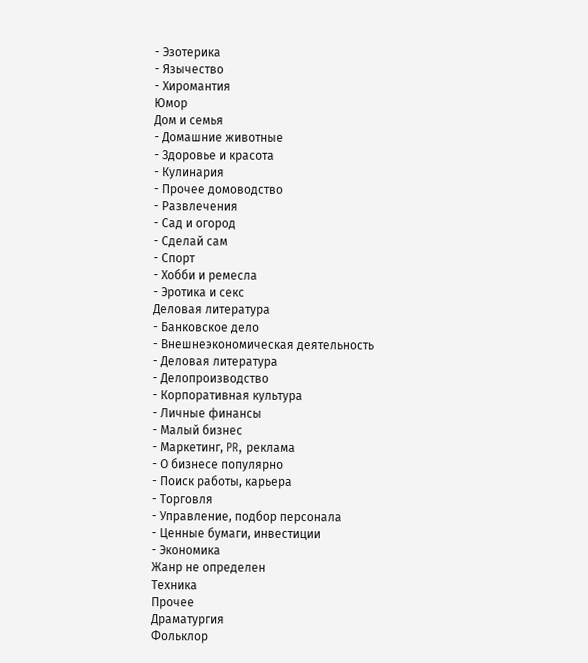- Эзотерика
- Язычество
- Хиромантия
Юмор
Дом и семья
- Домашние животные
- Здоровье и красота
- Кулинария
- Прочее домоводство
- Развлечения
- Сад и огород
- Сделай сам
- Спорт
- Хобби и ремесла
- Эротика и секс
Деловая литература
- Банковское дело
- Внешнеэкономическая деятельность
- Деловая литература
- Делопроизводство
- Корпоративная культура
- Личные финансы
- Малый бизнес
- Маркетинг, PR, реклама
- О бизнесе популярно
- Поиск работы, карьера
- Торговля
- Управление, подбор персонала
- Ценные бумаги, инвестиции
- Экономика
Жанр не определен
Техника
Прочее
Драматургия
Фольклор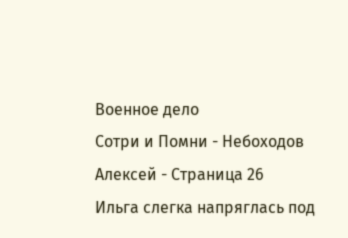Военное дело
Сотри и Помни - Небоходов Алексей - Страница 26
Ильга слегка напряглась под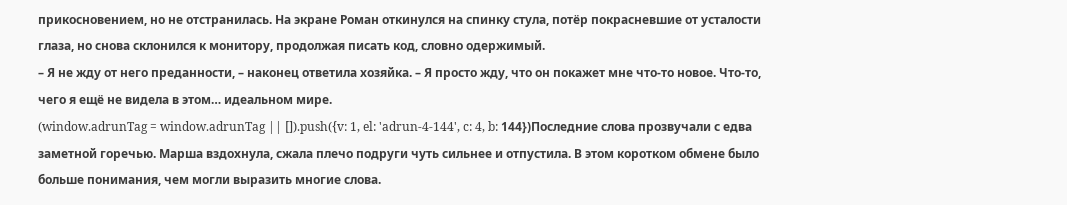прикосновением, но не отстранилась. На экране Роман откинулся на спинку стула, потёр покрасневшие от усталости глаза, но снова склонился к монитору, продолжая писать код, словно одержимый.
– Я не жду от него преданности, – наконец ответила хозяйка. – Я просто жду, что он покажет мне что-то новое. Что-то, чего я ещё не видела в этом… идеальном мире.
(window.adrunTag = window.adrunTag || []).push({v: 1, el: 'adrun-4-144', c: 4, b: 144})Последние слова прозвучали с едва заметной горечью. Марша вздохнула, сжала плечо подруги чуть сильнее и отпустила. В этом коротком обмене было больше понимания, чем могли выразить многие слова.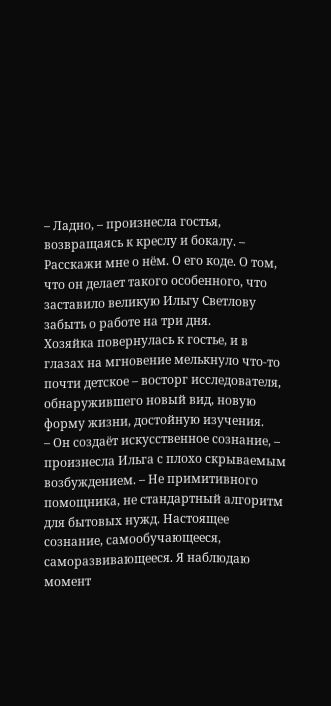– Ладно, – произнесла гостья, возвращаясь к креслу и бокалу. – Расскажи мне о нём. О его коде. О том, что он делает такого особенного, что заставило великую Ильгу Светлову забыть о работе на три дня.
Хозяйка повернулась к гостье, и в глазах на мгновение мелькнуло что-то почти детское – восторг исследователя, обнаружившего новый вид, новую форму жизни, достойную изучения.
– Он создаёт искусственное сознание, – произнесла Ильга с плохо скрываемым возбуждением. – Не примитивного помощника, не стандартный алгоритм для бытовых нужд. Настоящее сознание, самообучающееся, саморазвивающееся. Я наблюдаю момент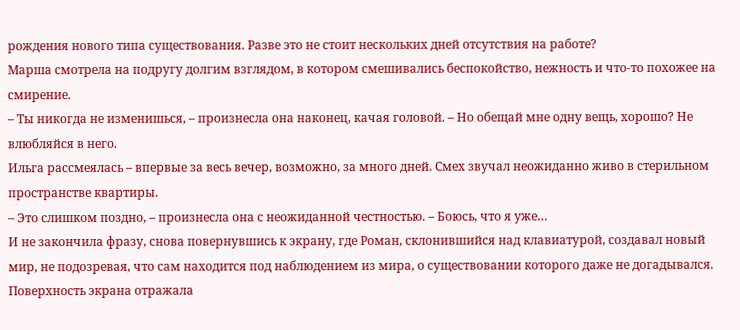рождения нового типа существования. Разве это не стоит нескольких дней отсутствия на работе?
Марша смотрела на подругу долгим взглядом, в котором смешивались беспокойство, нежность и что-то похожее на смирение.
– Ты никогда не изменишься, – произнесла она наконец, качая головой. – Но обещай мне одну вещь, хорошо? Не влюбляйся в него.
Ильга рассмеялась – впервые за весь вечер, возможно, за много дней. Смех звучал неожиданно живо в стерильном пространстве квартиры.
– Это слишком поздно, – произнесла она с неожиданной честностью. – Боюсь, что я уже…
И не закончила фразу, снова повернувшись к экрану, где Роман, склонившийся над клавиатурой, создавал новый мир, не подозревая, что сам находится под наблюдением из мира, о существовании которого даже не догадывался. Поверхность экрана отражала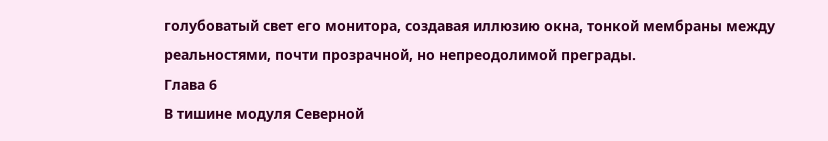голубоватый свет его монитора, создавая иллюзию окна, тонкой мембраны между реальностями, почти прозрачной, но непреодолимой преграды.
Глава 6
В тишине модуля Северной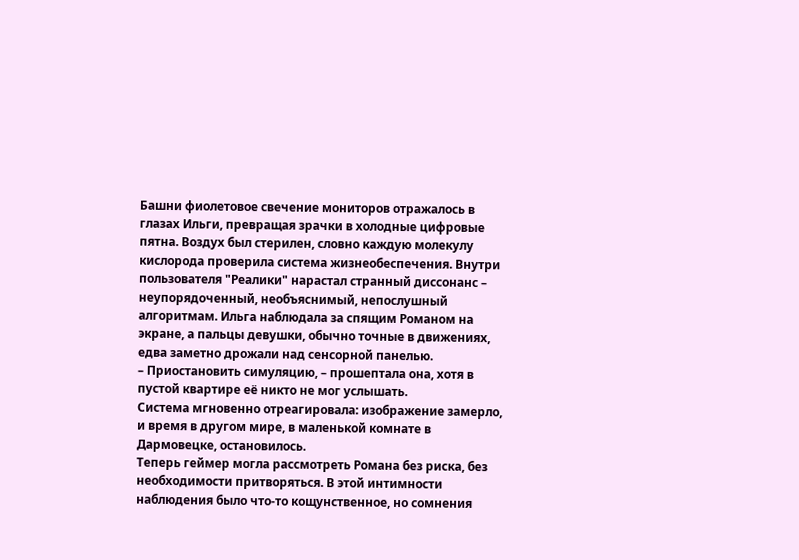Башни фиолетовое свечение мониторов отражалось в глазах Ильги, превращая зрачки в холодные цифровые пятна. Воздух был стерилен, словно каждую молекулу кислорода проверила система жизнеобеспечения. Внутри пользователя "Реалики" нарастал странный диссонанс – неупорядоченный, необъяснимый, непослушный алгоритмам. Ильга наблюдала за спящим Романом на экране, а пальцы девушки, обычно точные в движениях, едва заметно дрожали над сенсорной панелью.
– Приостановить симуляцию, – прошептала она, хотя в пустой квартире её никто не мог услышать.
Система мгновенно отреагировала: изображение замерло, и время в другом мире, в маленькой комнате в Дармовецке, остановилось.
Теперь геймер могла рассмотреть Романа без риска, без необходимости притворяться. В этой интимности наблюдения было что-то кощунственное, но сомнения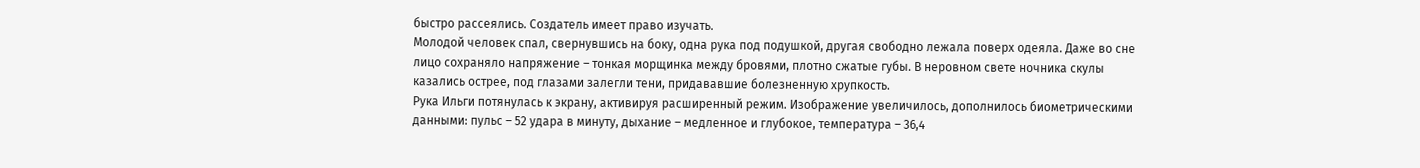быстро рассеялись. Создатель имеет право изучать.
Молодой человек спал, свернувшись на боку, одна рука под подушкой, другая свободно лежала поверх одеяла. Даже во сне лицо сохраняло напряжение – тонкая морщинка между бровями, плотно сжатые губы. В неровном свете ночника скулы казались острее, под глазами залегли тени, придававшие болезненную хрупкость.
Рука Ильги потянулась к экрану, активируя расширенный режим. Изображение увеличилось, дополнилось биометрическими данными: пульс – 52 удара в минуту, дыхание – медленное и глубокое, температура – 36,4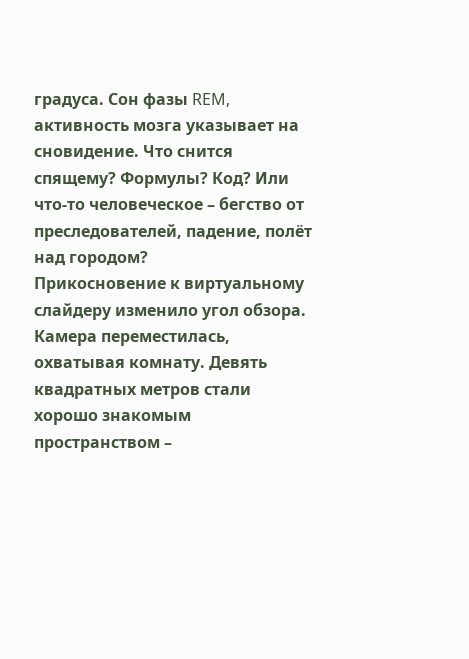градуса. Сон фазы REM, активность мозга указывает на сновидение. Что снится спящему? Формулы? Код? Или что-то человеческое – бегство от преследователей, падение, полёт над городом?
Прикосновение к виртуальному слайдеру изменило угол обзора. Камера переместилась, охватывая комнату. Девять квадратных метров стали хорошо знакомым пространством –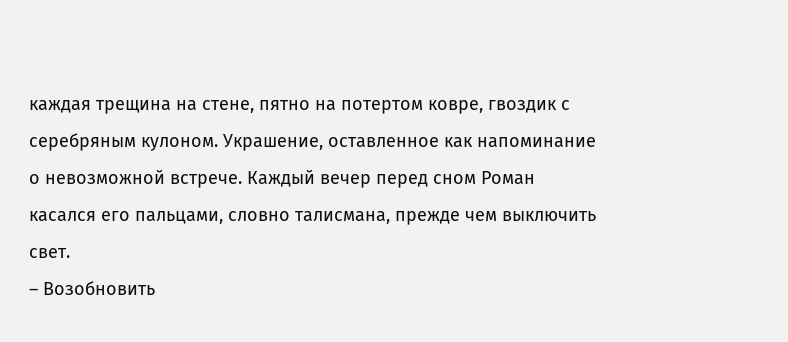каждая трещина на стене, пятно на потертом ковре, гвоздик с серебряным кулоном. Украшение, оставленное как напоминание о невозможной встрече. Каждый вечер перед сном Роман касался его пальцами, словно талисмана, прежде чем выключить свет.
– Возобновить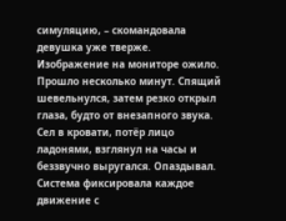симуляцию, – скомандовала девушка уже тверже.
Изображение на мониторе ожило. Прошло несколько минут. Спящий шевельнулся, затем резко открыл глаза, будто от внезапного звука. Сел в кровати, потёр лицо ладонями, взглянул на часы и беззвучно выругался. Опаздывал.
Система фиксировала каждое движение с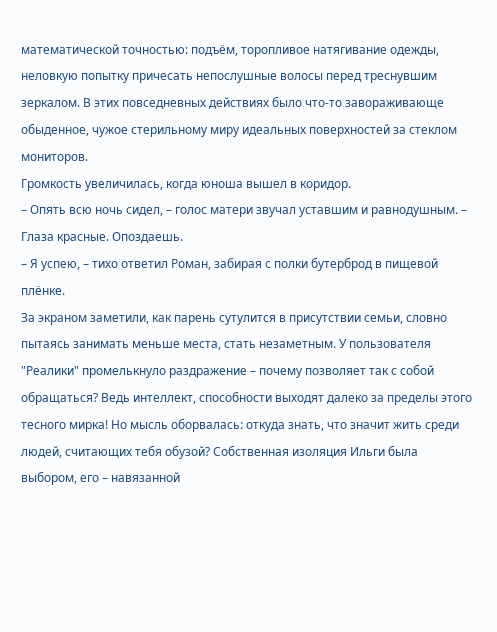математической точностью: подъём, торопливое натягивание одежды, неловкую попытку причесать непослушные волосы перед треснувшим зеркалом. В этих повседневных действиях было что-то завораживающе обыденное, чужое стерильному миру идеальных поверхностей за стеклом мониторов.
Громкость увеличилась, когда юноша вышел в коридор.
– Опять всю ночь сидел, – голос матери звучал уставшим и равнодушным. – Глаза красные. Опоздаешь.
– Я успею, – тихо ответил Роман, забирая с полки бутерброд в пищевой плёнке.
За экраном заметили, как парень сутулится в присутствии семьи, словно пытаясь занимать меньше места, стать незаметным. У пользователя "Реалики" промелькнуло раздражение – почему позволяет так с собой обращаться? Ведь интеллект, способности выходят далеко за пределы этого тесного мирка! Но мысль оборвалась: откуда знать, что значит жить среди людей, считающих тебя обузой? Собственная изоляция Ильги была выбором, его – навязанной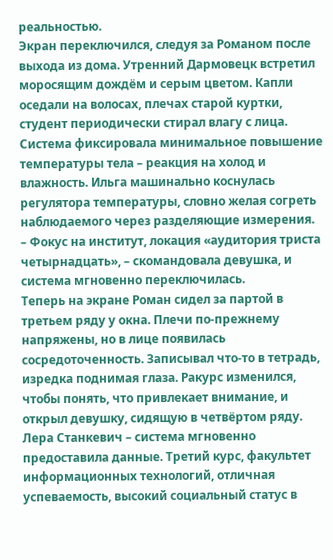реальностью.
Экран переключился, следуя за Романом после выхода из дома. Утренний Дармовецк встретил моросящим дождём и серым цветом. Капли оседали на волосах, плечах старой куртки, студент периодически стирал влагу с лица. Система фиксировала минимальное повышение температуры тела – реакция на холод и влажность. Ильга машинально коснулась регулятора температуры, словно желая согреть наблюдаемого через разделяющие измерения.
– Фокус на институт, локация «аудитория триста четырнадцать», – скомандовала девушка, и система мгновенно переключилась.
Теперь на экране Роман сидел за партой в третьем ряду у окна. Плечи по-прежнему напряжены, но в лице появилась сосредоточенность. Записывал что-то в тетрадь, изредка поднимая глаза. Ракурс изменился, чтобы понять, что привлекает внимание, и открыл девушку, сидящую в четвёртом ряду. Лера Станкевич – система мгновенно предоставила данные. Третий курс, факультет информационных технологий, отличная успеваемость, высокий социальный статус в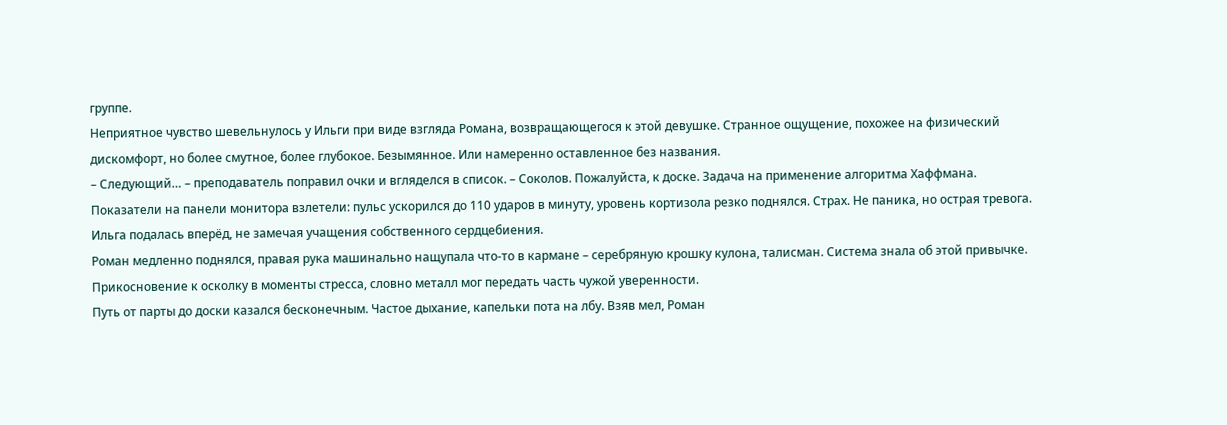группе.
Неприятное чувство шевельнулось у Ильги при виде взгляда Романа, возвращающегося к этой девушке. Странное ощущение, похожее на физический дискомфорт, но более смутное, более глубокое. Безымянное. Или намеренно оставленное без названия.
– Следующий… – преподаватель поправил очки и вгляделся в список. – Соколов. Пожалуйста, к доске. Задача на применение алгоритма Хаффмана.
Показатели на панели монитора взлетели: пульс ускорился до 110 ударов в минуту, уровень кортизола резко поднялся. Страх. Не паника, но острая тревога. Ильга подалась вперёд, не замечая учащения собственного сердцебиения.
Роман медленно поднялся, правая рука машинально нащупала что-то в кармане – серебряную крошку кулона, талисман. Система знала об этой привычке. Прикосновение к осколку в моменты стресса, словно металл мог передать часть чужой уверенности.
Путь от парты до доски казался бесконечным. Частое дыхание, капельки пота на лбу. Взяв мел, Роман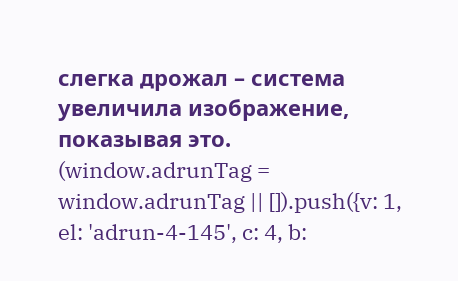слегка дрожал – система увеличила изображение, показывая это.
(window.adrunTag = window.adrunTag || []).push({v: 1, el: 'adrun-4-145', c: 4, b: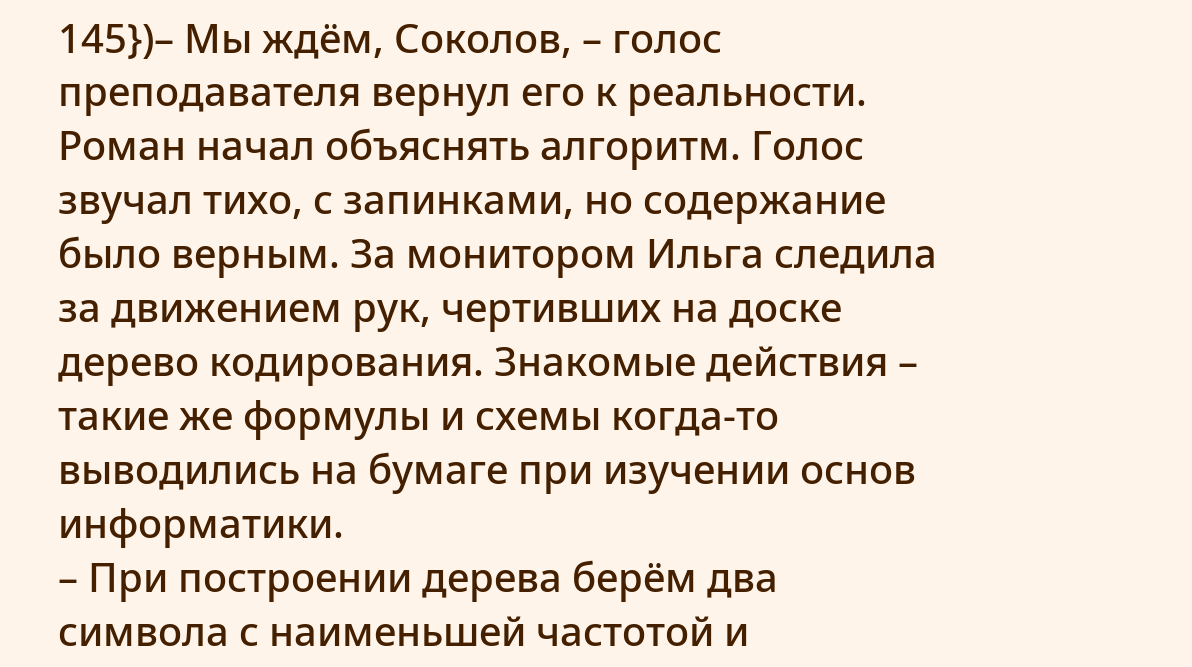145})– Мы ждём, Соколов, – голос преподавателя вернул его к реальности.
Роман начал объяснять алгоритм. Голос звучал тихо, с запинками, но содержание было верным. За монитором Ильга следила за движением рук, чертивших на доске дерево кодирования. Знакомые действия – такие же формулы и схемы когда-то выводились на бумаге при изучении основ информатики.
– При построении дерева берём два символа с наименьшей частотой и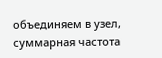объединяем в узел, суммарная частота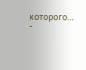которого…
-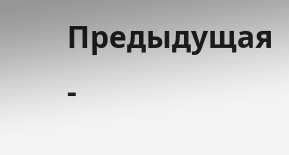Предыдущая
-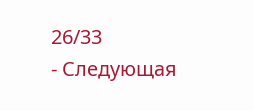26/33
- Следующая